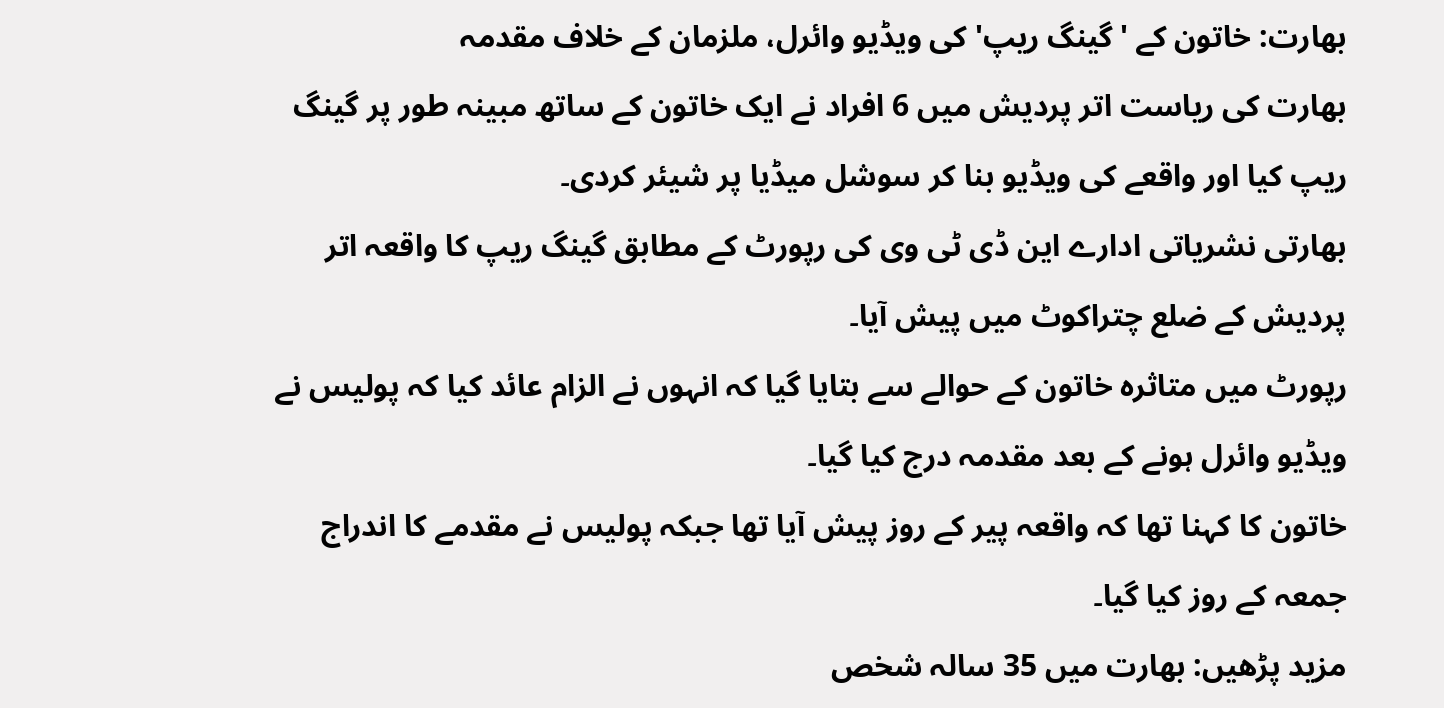بھارت: خاتون کے 'گینگ ریپ' کی ویڈیو وائرل، ملزمان کے خلاف مقدمہ
بھارت کی ریاست اتر پردیش میں 6 افراد نے ایک خاتون کے ساتھ مبینہ طور پر گینگ ریپ کیا اور واقعے کی ویڈیو بنا کر سوشل میڈیا پر شیئر کردی۔
بھارتی نشریاتی ادارے این ڈی ٹی وی کی رپورٹ کے مطابق گینگ ریپ کا واقعہ اتر پردیش کے ضلع چتراکوٹ میں پیش آیا۔
رپورٹ میں متاثرہ خاتون کے حوالے سے بتایا گیا کہ انہوں نے الزام عائد کیا کہ پولیس نے ویڈیو وائرل ہونے کے بعد مقدمہ درج کیا گیا۔
خاتون کا کہنا تھا کہ واقعہ پیر کے روز پیش آیا تھا جبکہ پولیس نے مقدمے کا اندراج جمعہ کے روز کیا گیا۔
مزید پڑھیں: بھارت میں 35 سالہ شخص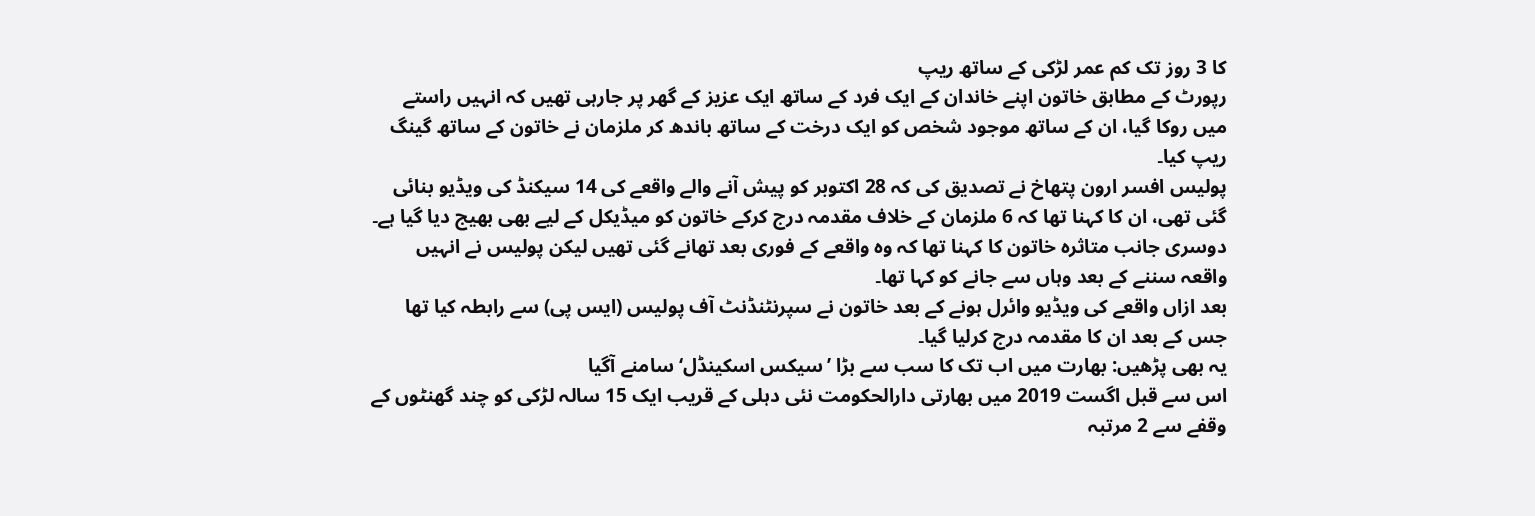کا 3 روز تک کم عمر لڑکی کے ساتھ ریپ
رپورٹ کے مطابق خاتون اپنے خاندان کے ایک فرد کے ساتھ ایک عزیز کے گھر پر جارہی تھیں کہ انہیں راستے میں روکا گیا، ان کے ساتھ موجود شخص کو ایک درخت کے ساتھ باندھ کر ملزمان نے خاتون کے ساتھ گینگ ریپ کیا۔
پولیس افسر ارون پتھاخ نے تصدیق کی کہ 28 اکتوبر کو پیش آنے والے واقعے کی 14 سیکنڈ کی ویڈیو بنائی گئی تھی، ان کا کہنا تھا کہ 6 ملزمان کے خلاف مقدمہ درج کرکے خاتون کو میڈیکل کے لیے بھی بھیج دیا گیا ہے۔
دوسری جانب متاثرہ خاتون کا کہنا تھا کہ وہ واقعے کے فوری بعد تھانے گئی تھیں لیکن پولیس نے انہیں واقعہ سننے کے بعد وہاں سے جانے کو کہا تھا۔
بعد ازاں واقعے کی ویڈیو وائرل ہونے کے بعد خاتون نے سپرنٹنڈنٹ آف پولیس (ایس پی) سے رابطہ کیا تھا جس کے بعد ان کا مقدمہ درج کرلیا گیا۔
یہ بھی پڑھیں: بھارت میں اب تک کا سب سے بڑا ’سیکس اسکینڈل‘ سامنے آگیا
اس سے قبل اگست 2019 میں بھارتی دارالحکومت نئی دہلی کے قریب ایک 15 سالہ لڑکی کو چند گھنٹوں کے وقفے سے 2 مرتبہ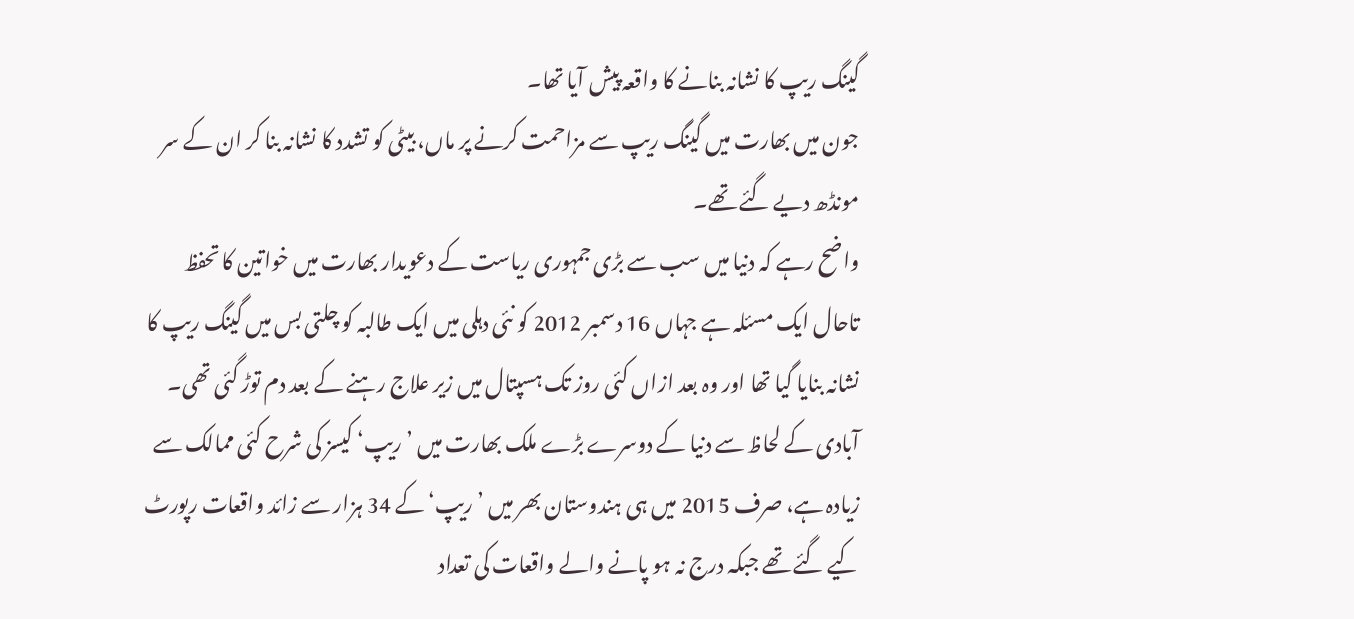گینگ ریپ کا نشانہ بنانے کا واقعہ پیش آیا تھا۔
جون میں بھارت میں گینگ ریپ سے مزاحمت کرنے پر ماں، بیٹی کو تشدد کا نشانہ بنا کر ان کے سر مونڈھ دیے گئے تھے۔
واضح رہے کہ دنیا میں سب سے بڑی جمہوری ریاست کے دعویدار بھارت میں خواتین کا تحفظ تاحال ایک مسئلہ ہے جہاں 16 دسمبر 2012 کو نئی دہلی میں ایک طالبہ کو چلتی بس میں گینگ ریپ کا نشانہ بنایا گیا تھا اور وہ بعد ازاں کئی روز تک ہسپتال میں زیر علاج رہنے کے بعد دم توڑ گئی تھی۔
آبادی کے لحاظ سے دنیا کے دوسرے بڑے ملک بھارت میں ’ریپ‘ کیسز کی شرح کئی ممالک سے زیادہ ہے، صرف 2015 میں ہی ہندوستان بھر میں ’ریپ‘ کے 34 ہزار سے زائد واقعات رپورٹ کیے گئے تھے جبکہ درج نہ ہو پانے والے واقعات کی تعداد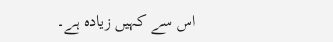اس سے کہیں زیادہ ہے۔